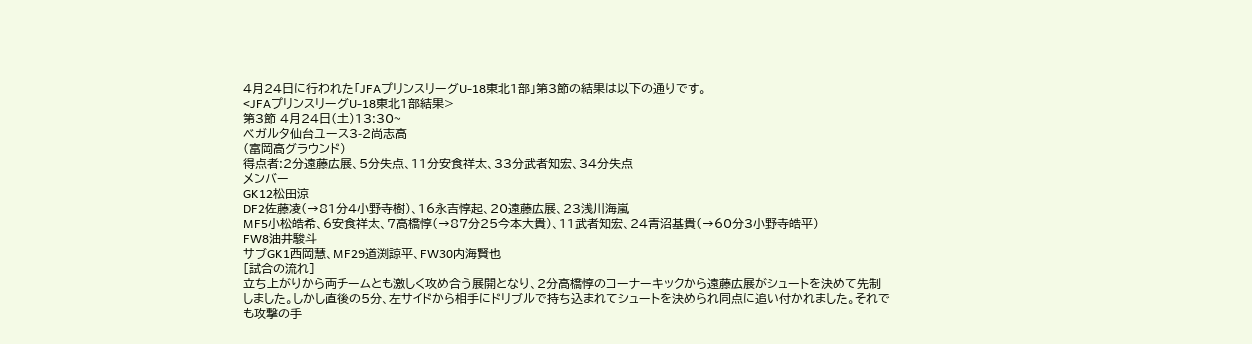4月24日に行われた「JFAプリンスリーグU-18東北1部」第3節の結果は以下の通りです。
<JFAプリンスリーグU-18東北1部結果>
第3節 4月24日(土)13:30~
ベガルタ仙台ユース3-2尚志高
(富岡高グラウンド)
得点者:2分遠藤広展、5分失点、11分安食祥太、33分武者知宏、34分失点
メンバー
GK12松田涼
DF2佐藤凌(→81分4小野寺樹)、16永吉惇起、20遠藤広展、23浅川海嵐
MF5小松皓希、6安食祥太、7高橋惇(→87分25今本大貴)、11武者知宏、24青沼基貴(→60分3小野寺皓平)
FW8油井駿斗
サブGK1西岡慧、MF29道渕諒平、FW30内海賢也
[試合の流れ]
立ち上がりから両チームとも激しく攻め合う展開となり、2分高橋惇のコーナーキックから遠藤広展がシュートを決めて先制しました。しかし直後の5分、左サイドから相手にドリブルで持ち込まれてシュートを決められ同点に追い付かれました。それでも攻撃の手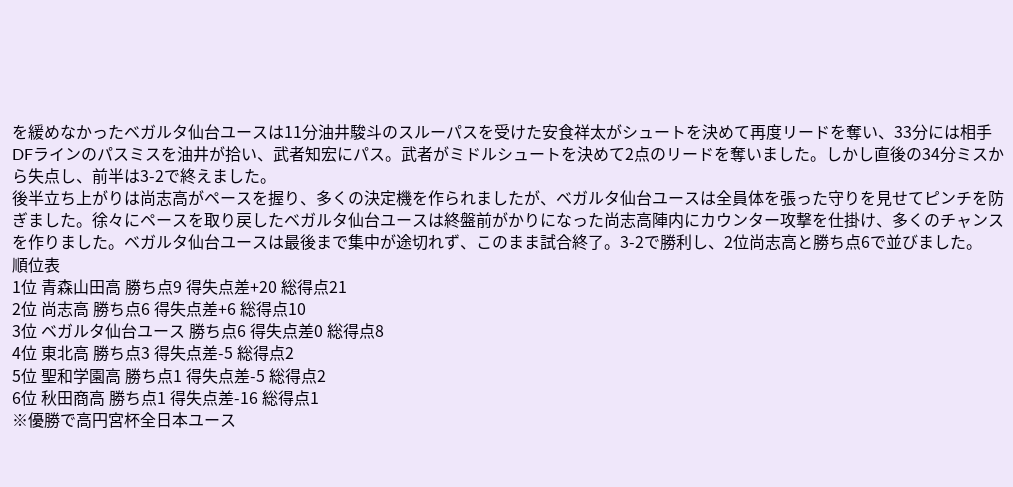を緩めなかったベガルタ仙台ユースは11分油井駿斗のスルーパスを受けた安食祥太がシュートを決めて再度リードを奪い、33分には相手DFラインのパスミスを油井が拾い、武者知宏にパス。武者がミドルシュートを決めて2点のリードを奪いました。しかし直後の34分ミスから失点し、前半は3-2で終えました。
後半立ち上がりは尚志高がペースを握り、多くの決定機を作られましたが、ベガルタ仙台ユースは全員体を張った守りを見せてピンチを防ぎました。徐々にペースを取り戻したベガルタ仙台ユースは終盤前がかりになった尚志高陣内にカウンター攻撃を仕掛け、多くのチャンスを作りました。ベガルタ仙台ユースは最後まで集中が途切れず、このまま試合終了。3-2で勝利し、2位尚志高と勝ち点6で並びました。
順位表
1位 青森山田高 勝ち点9 得失点差+20 総得点21
2位 尚志高 勝ち点6 得失点差+6 総得点10
3位 ベガルタ仙台ユース 勝ち点6 得失点差0 総得点8
4位 東北高 勝ち点3 得失点差-5 総得点2
5位 聖和学園高 勝ち点1 得失点差-5 総得点2
6位 秋田商高 勝ち点1 得失点差-16 総得点1
※優勝で高円宮杯全日本ユース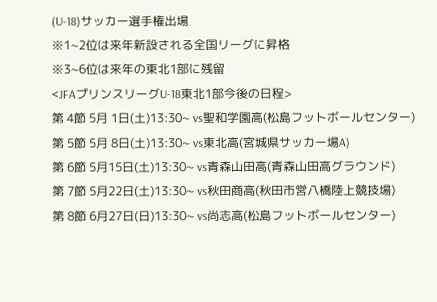(U-18)サッカー選手権出場
※1~2位は来年新設される全国リーグに昇格
※3~6位は来年の東北1部に残留
<JFAプリンスリーグU-18東北1部今後の日程>
第 4節 5月 1日(土)13:30~ vs聖和学園高(松島フットボールセンター)
第 5節 5月 8日(土)13:30~ vs東北高(宮城県サッカー場A)
第 6節 5月15日(土)13:30~ vs青森山田高(青森山田高グラウンド)
第 7節 5月22日(土)13:30~ vs秋田商高(秋田市営八橋陸上競技場)
第 8節 6月27日(日)13:30~ vs尚志高(松島フットボールセンター)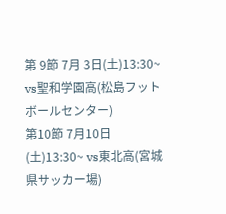第 9節 7月 3日(土)13:30~ vs聖和学園高(松島フットボールセンター)
第10節 7月10日(土)13:30~ vs東北高(宮城県サッカー場)